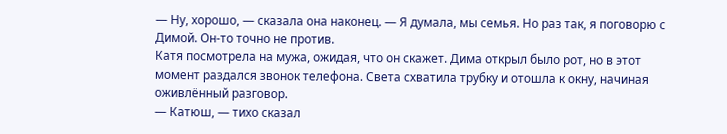— Ну, хорошо, — сказала она наконец. — Я думала, мы семья. Но раз так, я поговорю с Димой. Он-то точно не против.
Катя посмотрела на мужа, ожидая, что он скажет. Дима открыл было рот, но в этот момент раздался звонок телефона. Света схватила трубку и отошла к окну, начиная оживлённый разговор.
— Катюш, — тихо сказал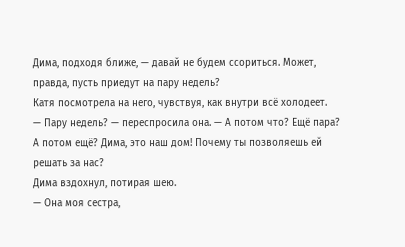Дима, подходя ближе, — давай не будем ссориться. Может, правда, пусть приедут на пару недель?
Катя посмотрела на него, чувствуя, как внутри всё холодеет.
— Пару недель? — переспросила она. — А потом что? Ещё пара? А потом ещё? Дима, это наш дом! Почему ты позволяешь ей решать за нас?
Дима вздохнул, потирая шею.
— Она моя сестра,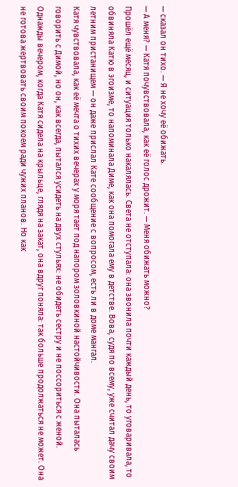— сказал он тихо. — Я не хочу её обижать.
— А меня? — Катя почувствовала, как её голос дрожит. — Меня обижать можно?
Прошёл ещё месяц, и ситуация только накалялась. Света не отступала: она звонила почти каждый день, то уговаривала, то обвиняла Катю в эгоизме, то напоминала Диме, как она помогала ему в детстве. Вова, судя по всему, уже считал дачу своим летним пристанищем — он даже прислал Кате сообщение с вопросом, есть ли в доме мангал.
Катя чувствовала, как её мечта о тихих вечерах у моря тает под напором золовкиной настойчивости. Она пыталась говорить с Димой, но он, как всегда, пытался усидеть на двух стульях: не обидеть сестру и не поссориться с женой.
Однажды вечером, когда Катя сидела на крыльце, глядя на закат, она вдруг поняла: так больше продолжаться не может. Она не готова жертвовать своим покоем ради чужих планов. Но как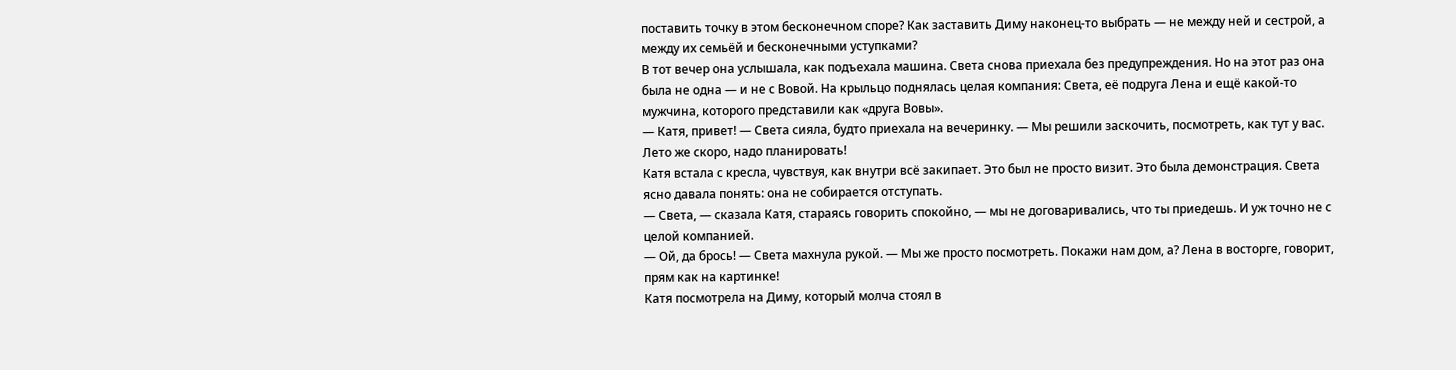поставить точку в этом бесконечном споре? Как заставить Диму наконец-то выбрать — не между ней и сестрой, а между их семьёй и бесконечными уступками?
В тот вечер она услышала, как подъехала машина. Света снова приехала без предупреждения. Но на этот раз она была не одна — и не с Вовой. На крыльцо поднялась целая компания: Света, её подруга Лена и ещё какой-то мужчина, которого представили как «друга Вовы».
— Катя, привет! — Света сияла, будто приехала на вечеринку. — Мы решили заскочить, посмотреть, как тут у вас. Лето же скоро, надо планировать!
Катя встала с кресла, чувствуя, как внутри всё закипает. Это был не просто визит. Это была демонстрация. Света ясно давала понять: она не собирается отступать.
— Света, — сказала Катя, стараясь говорить спокойно, — мы не договаривались, что ты приедешь. И уж точно не с целой компанией.
— Ой, да брось! — Света махнула рукой. — Мы же просто посмотреть. Покажи нам дом, а? Лена в восторге, говорит, прям как на картинке!
Катя посмотрела на Диму, который молча стоял в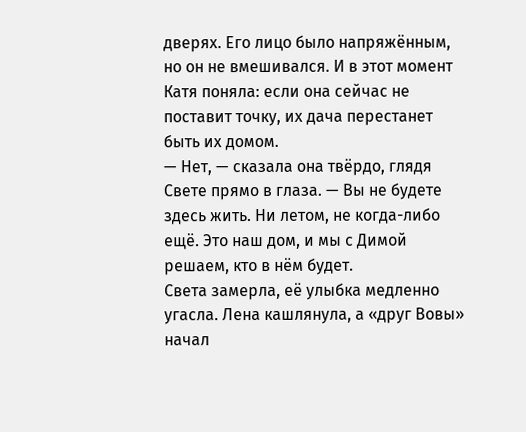дверях. Его лицо было напряжённым, но он не вмешивался. И в этот момент Катя поняла: если она сейчас не поставит точку, их дача перестанет быть их домом.
— Нет, — сказала она твёрдо, глядя Свете прямо в глаза. — Вы не будете здесь жить. Ни летом, не когда-либо ещё. Это наш дом, и мы с Димой решаем, кто в нём будет.
Света замерла, её улыбка медленно угасла. Лена кашлянула, а «друг Вовы» начал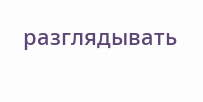разглядывать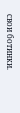свои ботинки.